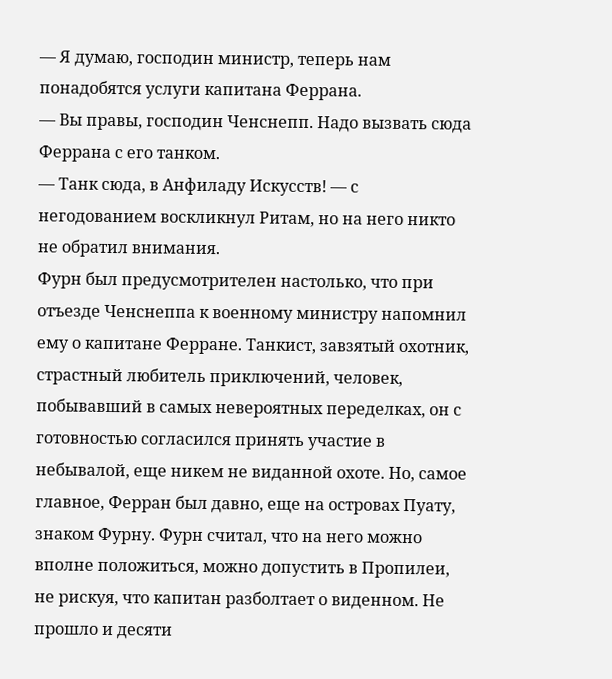— Я думаю, господин министр, теперь нам понадобятся услуги капитана Феррана.
— Вы правы, господин Ченснепп. Надо вызвать сюда Феррана с его танком.
— Танк сюда, в Анфиладу Искусств! — с негодованием воскликнул Ритам, но на него никто не обратил внимания.
Фурн был предусмотрителен настолько, что при отъезде Ченснеппа к военному министру напомнил ему о капитане Ферране. Танкист, завзятый охотник, страстный любитель приключений, человек, побывавший в самых невероятных переделках, он с готовностью согласился принять участие в небывалой, еще никем не виданной охоте. Но, самое главное, Ферран был давно, еще на островах Пуату, знаком Фурну. Фурн считал, что на него можно вполне положиться, можно допустить в Пропилеи, не рискуя, что капитан разболтает о виденном. Не прошло и десяти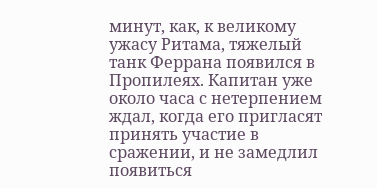минут, как, к великому ужасу Ритама, тяжелый танк Феррана появился в Пропилеях. Капитан уже около часа с нетерпением ждал, когда его пригласят принять участие в сражении, и не замедлил появиться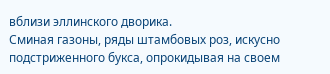вблизи эллинского дворика.
Сминая газоны, ряды штамбовых роз, искусно подстриженного букса, опрокидывая на своем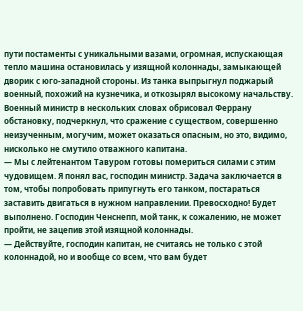пути постаменты с уникальными вазами, огромная, испускающая тепло машина остановилась у изящной колоннады, замыкающей дворик с юго-западной стороны. Из танка выпрыгнул поджарый военный, похожий на кузнечика, и откозырял высокому начальству. Военный министр в нескольких словах обрисовал Феррану обстановку, подчеркнул, что сражение с существом, совершенно неизученным, могучим, может оказаться опасным, но это, видимо, нисколько не смутило отважного капитана.
— Мы с лейтенантом Тавуром готовы помериться силами с этим чудовищем. Я понял вас, господин министр. Задача заключается в том, чтобы попробовать припугнуть его танком, постараться заставить двигаться в нужном направлении. Превосходно! Будет выполнено. Господин Ченснепп, мой танк, к сожалению, не может пройти, не зацепив этой изящной колоннады.
— Действуйте, господин капитан, не считаясь не только с этой колоннадой, но и вообще со всем, что вам будет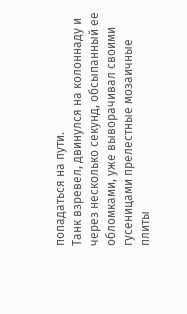попадаться на пути.
Танк взревел, двинулся на колоннаду и через несколько секунд, обсыпанный ее обломками, уже выворачивал своими гусеницами прелестные мозаичные плиты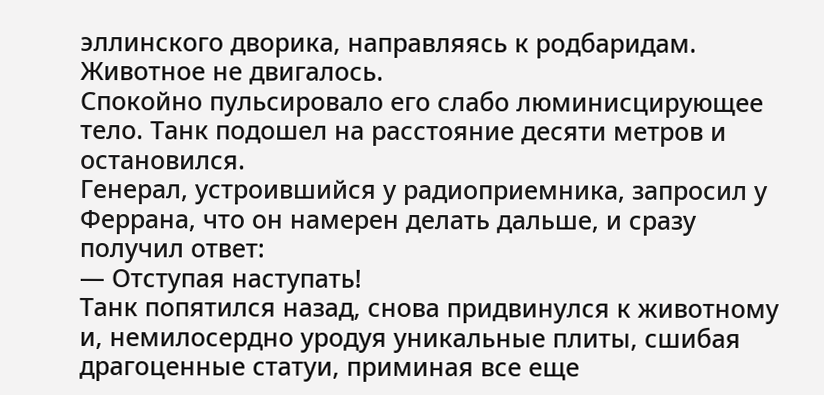эллинского дворика, направляясь к родбаридам.
Животное не двигалось.
Спокойно пульсировало его слабо люминисцирующее тело. Танк подошел на расстояние десяти метров и остановился.
Генерал, устроившийся у радиоприемника, запросил у Феррана, что он намерен делать дальше, и сразу получил ответ:
— Отступая наступать!
Танк попятился назад, снова придвинулся к животному и, немилосердно уродуя уникальные плиты, сшибая драгоценные статуи, приминая все еще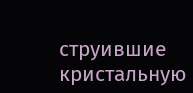струившие кристальную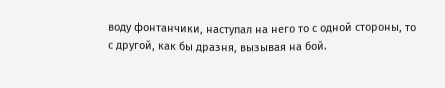воду фонтанчики, наступал на него то с одной стороны, то с другой, как бы дразня, вызывая на бой.